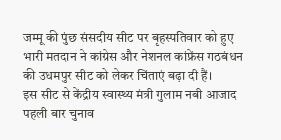जम्मू की पुंछ संसदीय सीट पर बृहस्पतिवार को हुए भारी मतदान ने कांग्रेस और नेशनल कांफ्रेंस गठबंधन की उधमपुर सीट को लेकर चिंताएं बढ़ा दी हैं।
इस सीट से केंद्रीय स्वास्थ्य मंत्री गुलाम नबी आजाद पहली बार चुनाव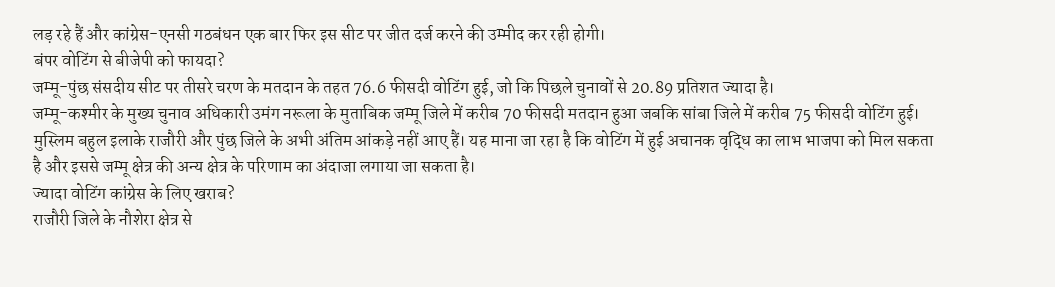लड़ रहे हैं और कांग्रेस-एनसी गठबंधन एक बार फिर इस सीट पर जीत दर्ज करने की उम्मीद कर रही होगी।
बंपर वोटिंग से बीजेपी को फायदा?
जम्मू-पुंछ संसदीय सीट पर तीसरे चरण के मतदान के तहत 76.6 फीसदी वोटिंग हुई, जो कि पिछले चुनावों से 20.89 प्रतिशत ज्यादा है।
जम्मू-कश्मीर के मुख्य चुनाव अधिकारी उमंग नरूला के मुताबिक जम्मू जिले में करीब 70 फीसदी मतदान हुआ जबकि सांबा जिले में करीब 75 फीसदी वोटिंग हुई।
मुस्लिम बहुल इलाके राजौरी और पुंछ जिले के अभी अंतिम आंकड़े नहीं आए हैं। यह माना जा रहा है कि वोटिंग में हुई अचानक वृद्धि का लाभ भाजपा को मिल सकता है और इससे जम्मू क्षेत्र की अन्य क्षेत्र के परिणाम का अंदाजा लगाया जा सकता है।
ज्यादा वोटिंग कांग्रेस के लिए खराब?
राजौरी जिले के नौशेरा क्षेत्र से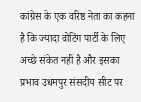कांग्रेस के एक वरिष्ठ नेता का कहना है कि ज्यादा वोटिंग पार्टी के लिए अच्छे संकेत नहीं है और इसका प्रभाव उधमपुर संसदीय सीट पर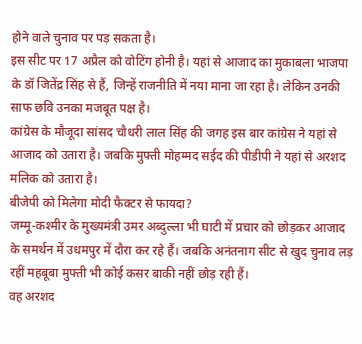होने वाले चुनाव पर पड़ सकता है।
इस सीट पर 17 अप्रैल को वोटिंग होनी है। यहां से आजाद का मुकाबला भाजपा के डॉ जितेंद्र सिंह से हैं, जिन्हें राजनीति में नया माना जा रहा है। लेकिन उनकी साफ छवि उनका मजबूत पक्ष है।
कांग्रेस के मौजूदा सांसद चौधरी लाल सिंह की जगह इस बार कांग्रेस ने यहां से आजाद को उतारा है। जबकि मुफ्ती मोहम्मद सईद की पीडीपी ने यहां से अरशद मलिक को उतारा है।
बीजेपी को मिलेगा मोदी फैक्टर से फायदा?
जम्मू-कश्मीर के मुख्यमंत्री उमर अब्दुल्ला भी घाटी में प्रचार को छोड़कर आजाद के समर्थन में उधमपुर में दौरा कर रहे हैं। जबकि अनंतनाग सीट से खुद चुनाव लड़ रहीं महबूबा मुफ्ती भी कोई कसर बाकी नहीं छोड़ रही हैं।
वह अरशद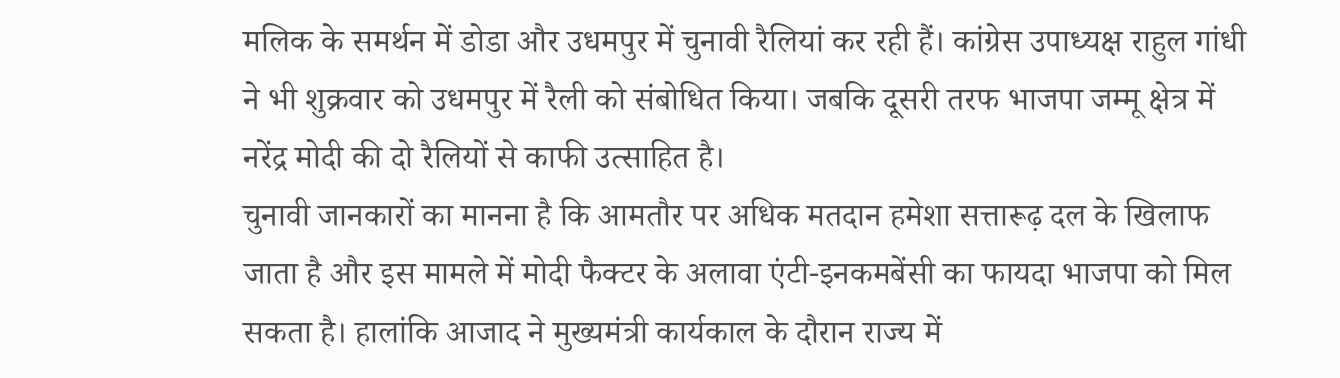मलिक के समर्थन में डोडा और उधमपुर में चुनावी रैलियां कर रही हैं। कांग्रेस उपाध्यक्ष राहुल गांधी ने भी शुक्रवार को उधमपुर में रैली को संबोधित किया। जबकि दूसरी तरफ भाजपा जम्मू क्षेत्र में नरेंद्र मोदी की दो रैलियों से काफी उत्साहित है।
चुनावी जानकारों का मानना है कि आमतौर पर अधिक मतदान हमेशा सत्तारूढ़ दल के खिलाफ जाता है और इस मामले में मोदी फैक्टर के अलावा एंटी-इनकमबेंसी का फायदा भाजपा को मिल सकता है। हालांकि आजाद ने मुख्यमंत्री कार्यकाल के दौरान राज्य में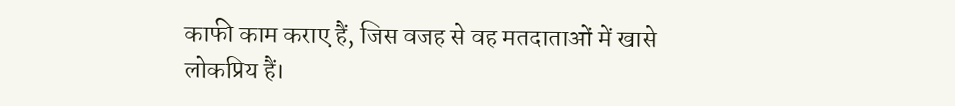काफी काम कराए हैं, जिस वजह से वह मतदाताओं में खासे लोकप्रिय हैं।